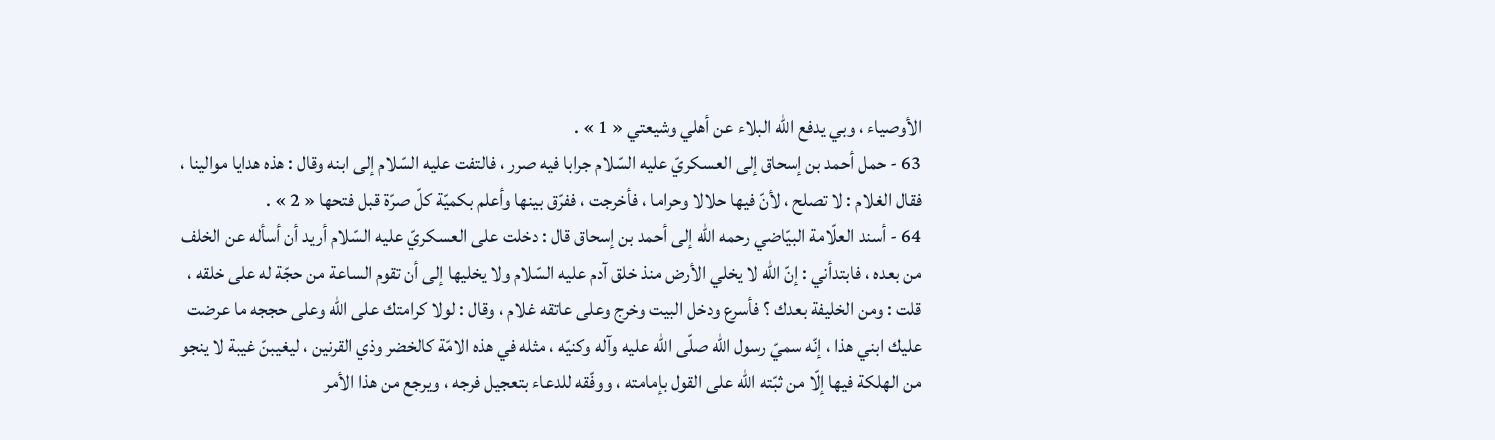الأوصياء ، وبي يدفع اللّه البلاء عن أهلي وشيعتي « 1 » .
63 - حمل أحمد بن إسحاق إلى العسكريّ عليه السّلام جرابا فيه صرر ، فالتفت عليه السّلام إلى ابنه وقال : هذه هدايا موالينا ، فقال الغلام : لا تصلح ، لأنّ فيها حلالا وحراما ، فأخرجت ، ففرّق بينها وأعلم بكميّة كلّ صرّة قبل فتحها « 2 » .
64 - أسند العلّامة البيّاضي رحمه اللّه إلى أحمد بن إسحاق قال : دخلت على العسكريّ عليه السّلام أريد أن أسأله عن الخلف من بعده ، فابتدأني : إنّ اللّه لا يخلي الأرض منذ خلق آدم عليه السّلام ولا يخليها إلى أن تقوم الساعة من حجّة له على خلقه ، قلت : ومن الخليفة بعدك ؟ فأسرع ودخل البيت وخرج وعلى عاتقه غلام ، وقال : لولا كرامتك على اللّه وعلى حججه ما عرضت عليك ابني هذا ، إنّه سميّ رسول اللّه صلّى اللّه عليه وآله وكنيّه ، مثله في هذه الامّة كالخضر وذي القرنين ، ليغيبنّ غيبة لا ينجو من الهلكة فيها إلّا من ثبّته اللّه على القول بإمامته ، ووفّقه للدعاء بتعجيل فرجه ، ويرجع من هذا الأمر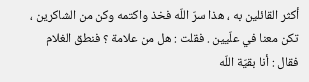أكثر القائلين به ، هذا سرّ اللّه فخذ واكتمه وكن من الشاكرين ، تكن معنا في علّيين . فقلت : هل من علامة ؟ فنطق الغلام فقال : أنا بقيّة اللّه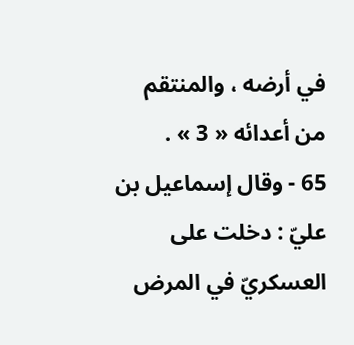في أرضه ، والمنتقم من أعدائه « 3 » .
65 - وقال إسماعيل بن عليّ : دخلت على العسكريّ في المرض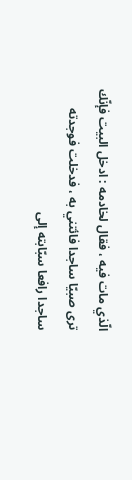الّذي مات فيه ، فقال لخادمه : ادخل البيت فإنّك ترى صبيّا ساجدا فائتني به ، فدخلت فوجدته ساجدا رافعا سبّابته إلى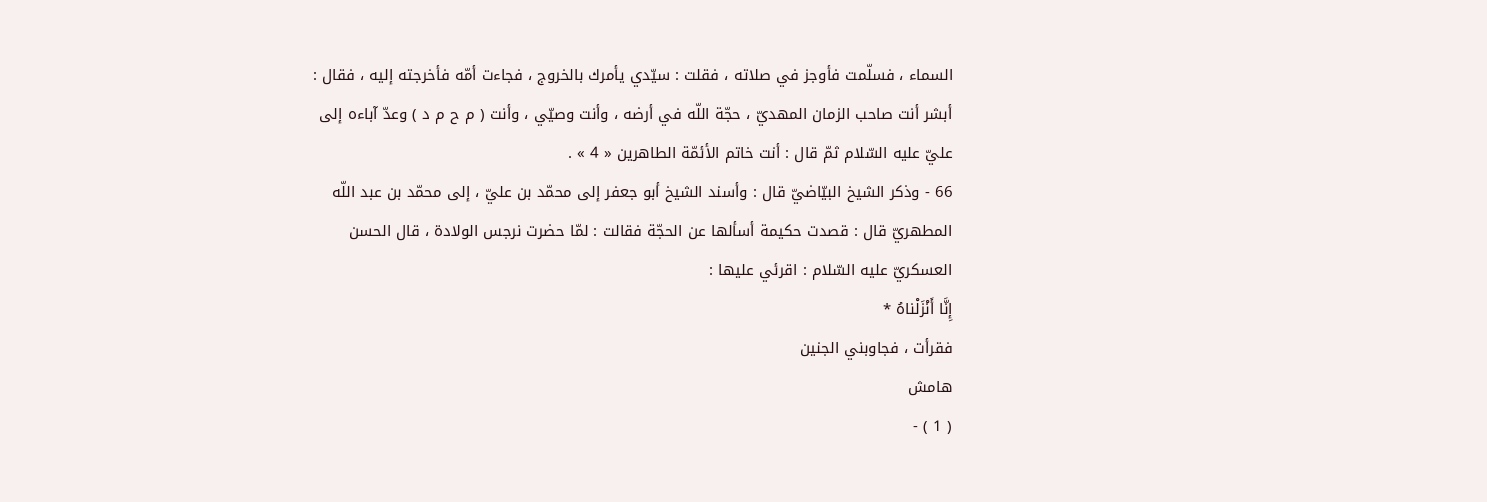السماء ، فسلّمت فأوجز في صلاته ، فقلت : سيّدي يأمرك بالخروج ، فجاءت أمّه فأخرجته إليه ، فقال : أبشر أنت صاحب الزمان المهديّ ، حجّة اللّه في أرضه ، وأنت وصيّي ، وأنت ( م ح م د ) وعدّ آباءه إلى عليّ عليه السّلام ثمّ قال : أنت خاتم الأئمّة الطاهرين « 4 » .
66 - وذكر الشيخ البيّاضيّ قال : وأسند الشيخ أبو جعفر إلى محمّد بن عليّ ، إلى محمّد بن عبد اللّه المطهريّ قال : قصدت حكيمة أسألها عن الحجّة فقالت : لمّا حضرت نرجس الولادة ، قال الحسن العسكريّ عليه السّلام : اقرئي عليها :
إِنَّا أَنْزَلْناهُ *
فقرأت ، فجاوبني الجنين
هامش
( 1 ) -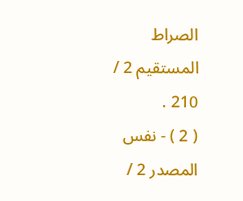الصراط المستقيم 2 / 210 .
( 2 ) - نفس المصدر 2 /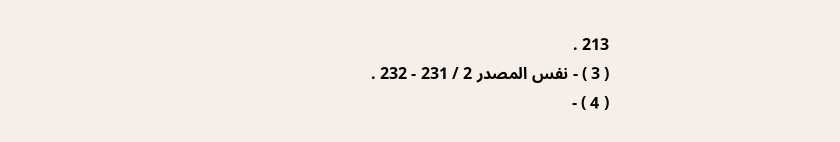213 .
( 3 ) - نفس المصدر 2 / 231 - 232 .
( 4 ) -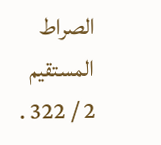الصراط المستقيم 2 / 322 .